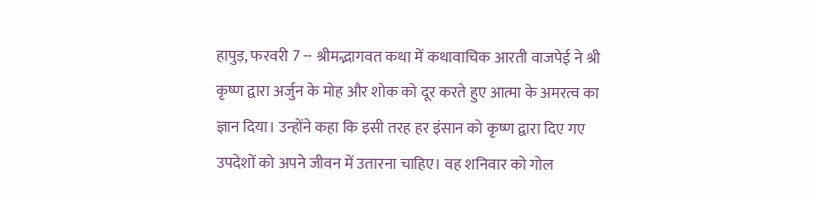हापुड़, फरवरी 7 -- श्रीमद्भागवत कथा में कथावाचिक आरती वाजपेई ने श्री कृष्ण द्वारा अर्जुन के मोह और शोक को दूर करते हुए आत्मा के अमरत्व का ज्ञान दिया। उन्होंने कहा कि इसी तरह हर इंसान को कृष्ण द्वारा दिए गए उपदेशों को अपने जीवन में उतारना चाहिए। वह शनिवार को गोल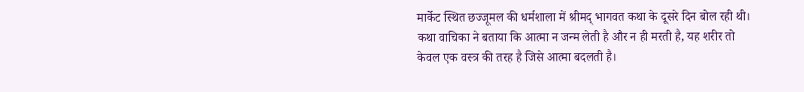मार्केट स्थित छज्जूमल की धर्मशाला में श्रीमद् भागवत कथा के दूसरे दिन बोल रही थी। कथा वाचिका ने बताया कि आत्मा न जन्म लेती है और न ही मरती है, यह शरीर तो केवल एक वस्त्र की तरह है जिसे आत्मा बदलती है।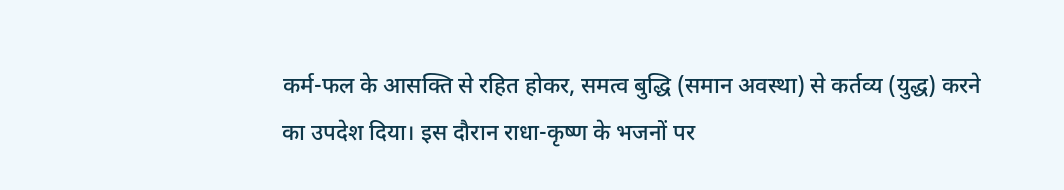कर्म-फल के आसक्ति से रहित होकर, समत्व बुद्धि (समान अवस्था) से कर्तव्य (युद्ध) करने का उपदेश दिया। इस दौरान राधा-कृष्ण के भजनों पर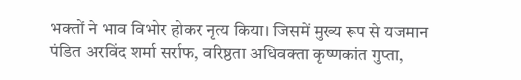भक्तों ने भाव विभोर होकर नृत्य किया। जिसमें मुख्य रूप से यजमान पंडित अरविंद शर्मा सर्राफ, वरिष्ठता अधिवक्ता कृष्णकांत गुप्ता,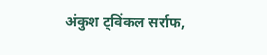अंकुश ट्विंकल सर्राफ,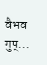वैभव गुप्...